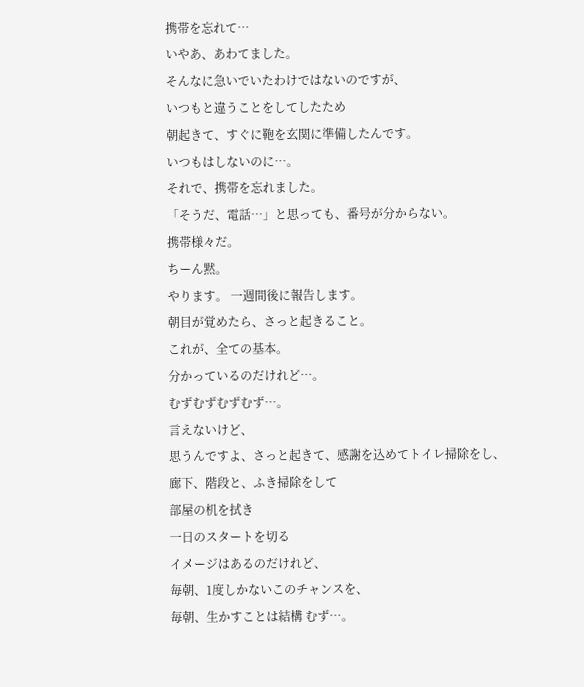携帯を忘れて…
いやあ、あわてました。
そんなに急いでいたわけではないのですが、
いつもと違うことをしてしたため
朝起きて、すぐに鞄を玄関に準備したんです。
いつもはしないのに…。
それで、携帯を忘れました。
「そうだ、電話…」と思っても、番号が分からない。
携帯様々だ。
ちーん黙。
やります。 一週間後に報告します。
朝目が覚めたら、さっと起きること。
これが、全ての基本。
分かっているのだけれど…。
むずむずむずむず…。
言えないけど、
思うんですよ、さっと起きて、感謝を込めてトイレ掃除をし、
廊下、階段と、ふき掃除をして
部屋の机を拭き
一日のスタートを切る
イメージはあるのだけれど、
毎朝、1度しかないこのチャンスを、
毎朝、生かすことは結構 むず…。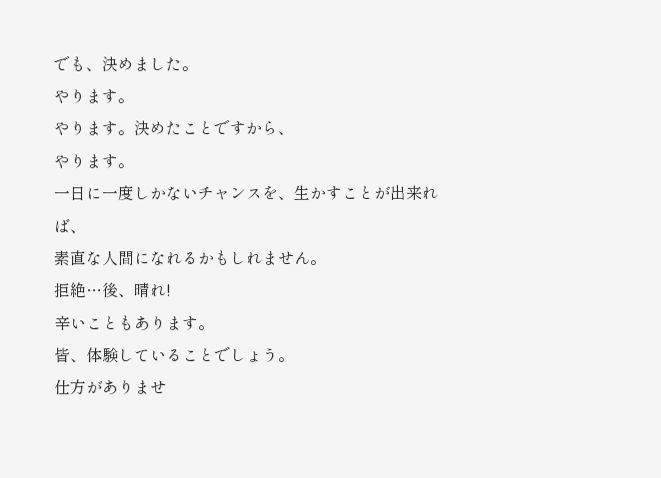でも、決めました。
やります。
やります。決めたことですから、
やります。
一日に一度しかないチャンスを、生かすことが出来れば、
素直な人間になれるかもしれません。
拒絶…後、晴れ!
辛いこともあります。
皆、体験していることでしょう。
仕方がありませ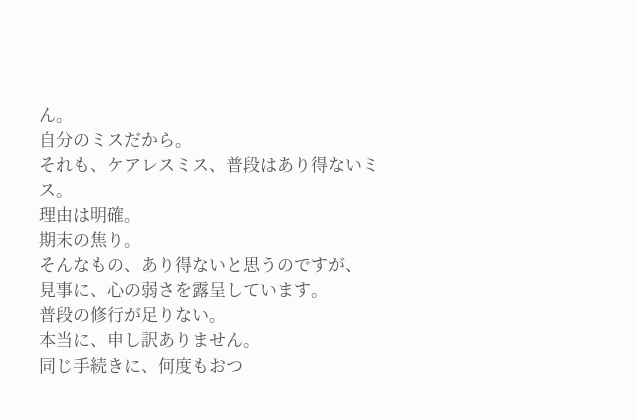ん。
自分のミスだから。
それも、ケアレスミス、普段はあり得ないミス。
理由は明確。
期末の焦り。
そんなもの、あり得ないと思うのですが、
見事に、心の弱さを露呈しています。
普段の修行が足りない。
本当に、申し訳ありません。
同じ手続きに、何度もおつ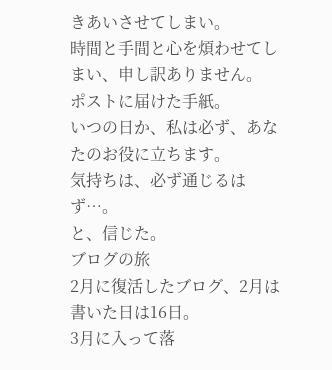きあいさせてしまい。
時間と手間と心を煩わせてしまい、申し訳ありません。
ポストに届けた手紙。
いつの日か、私は必ず、あなたのお役に立ちます。
気持ちは、必ず通じるはず…。
と、信じた。
ブログの旅
2月に復活したブログ、2月は書いた日は16日。
3月に入って落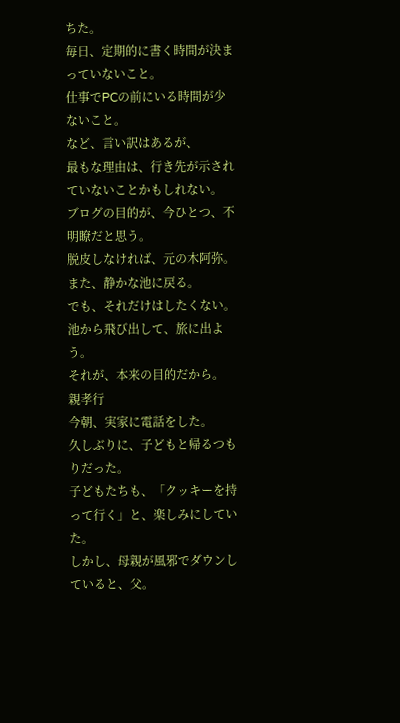ちた。
毎日、定期的に書く時間が決まっていないこと。
仕事でPCの前にいる時間が少ないこと。
など、言い訳はあるが、
最もな理由は、行き先が示されていないことかもしれない。
ブログの目的が、今ひとつ、不明瞭だと思う。
脱皮しなければ、元の木阿弥。
また、静かな池に戻る。
でも、それだけはしたくない。
池から飛び出して、旅に出よう。
それが、本来の目的だから。
親孝行
今朝、実家に電話をした。
久しぶりに、子どもと帰るつもりだった。
子どもたちも、「クッキーを持って行く」と、楽しみにしていた。
しかし、母親が風邪でダウンしていると、父。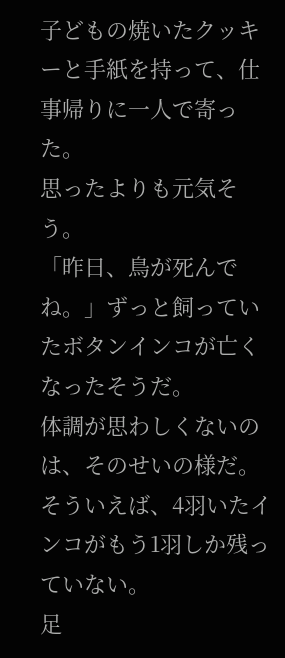子どもの焼いたクッキーと手紙を持って、仕事帰りに一人で寄った。
思ったよりも元気そう。
「昨日、鳥が死んでね。」ずっと飼っていたボタンインコが亡くなったそうだ。
体調が思わしくないのは、そのせいの様だ。
そういえば、4羽いたインコがもう1羽しか残っていない。
足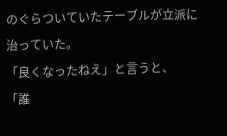のぐらついていたテーブルが立派に治っていた。
「良くなったねえ」と言うと、
「誰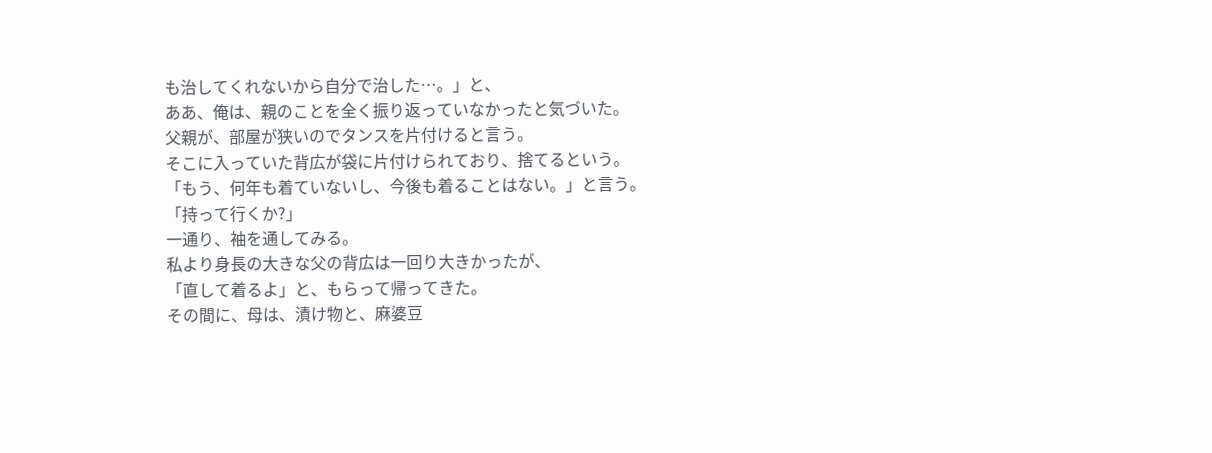も治してくれないから自分で治した…。」と、
ああ、俺は、親のことを全く振り返っていなかったと気づいた。
父親が、部屋が狭いのでタンスを片付けると言う。
そこに入っていた背広が袋に片付けられており、捨てるという。
「もう、何年も着ていないし、今後も着ることはない。」と言う。
「持って行くか?」
一通り、袖を通してみる。
私より身長の大きな父の背広は一回り大きかったが、
「直して着るよ」と、もらって帰ってきた。
その間に、母は、漬け物と、麻婆豆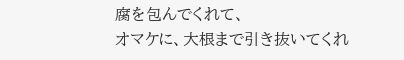腐を包んでくれて、
オマケに、大根まで引き抜いてくれ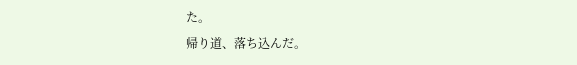た。
帰り道、落ち込んだ。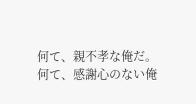何て、親不孝な俺だ。
何て、感謝心のない俺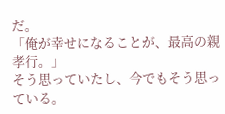だ。
「俺が幸せになることが、最高の親孝行。」
そう思っていたし、今でもそう思っている。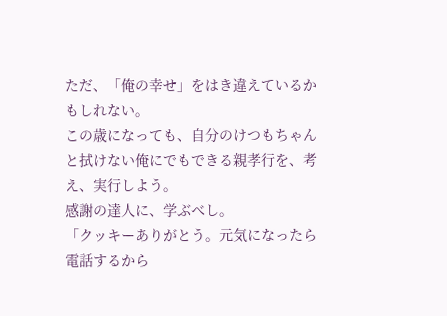ただ、「俺の幸せ」をはき違えているかもしれない。
この歳になっても、自分のけつもちゃんと拭けない俺にでもできる親孝行を、考え、実行しよう。
感謝の達人に、学ぶべし。
「クッキーありがとう。元気になったら電話するから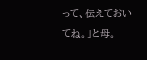って、伝えておいてね。」と母。